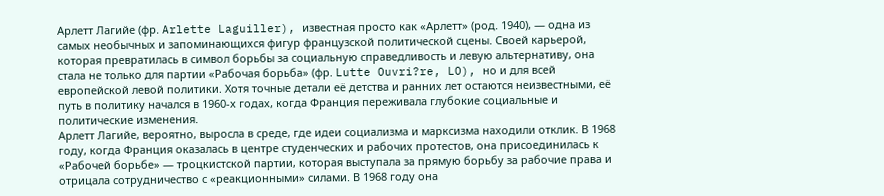Арлетт Лагийе (фр. Arlette Laguiller), известная просто как «Арлетт» (род. 1940), — одна из самых необычных и запоминающихся фигур французской политической сцены. Своей карьерой, которая превратилась в символ борьбы за социальную справедливость и левую альтернативу, она стала не только для партии «Рабочая борьба» (фр. Lutte Ouvri?re, LO), но и для всей европейской левой политики. Хотя точные детали её детства и ранних лет остаются неизвестными, её путь в политику начался в 1960-х годах, когда Франция переживала глубокие социальные и политические изменения.
Арлетт Лагийе, вероятно, выросла в среде, где идеи социализма и марксизма находили отклик. В 1968 году, когда Франция оказалась в центре студенческих и рабочих протестов, она присоединилась к «Рабочей борьбе» — троцкистской партии, которая выступала за прямую борьбу за рабочие права и отрицала сотрудничество с «реакционными» силами. В 1968 году она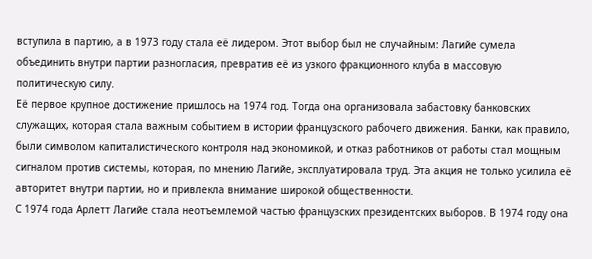вступила в партию, а в 1973 году стала её лидером. Этот выбор был не случайным: Лагийе сумела объединить внутри партии разногласия, превратив её из узкого фракционного клуба в массовую политическую силу.
Её первое крупное достижение пришлось на 1974 год. Тогда она организовала забастовку банковских служащих, которая стала важным событием в истории французского рабочего движения. Банки, как правило, были символом капиталистического контроля над экономикой, и отказ работников от работы стал мощным сигналом против системы, которая, по мнению Лагийе, эксплуатировала труд. Эта акция не только усилила её авторитет внутри партии, но и привлекла внимание широкой общественности.
С 1974 года Арлетт Лагийе стала неотъемлемой частью французских президентских выборов. В 1974 году она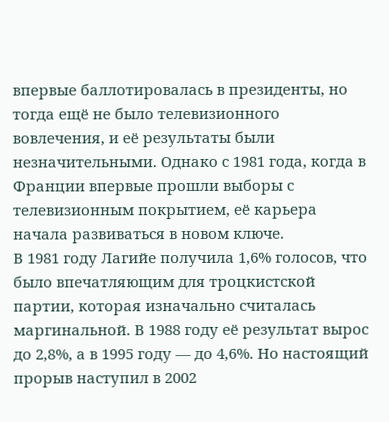впервые баллотировалась в президенты, но тогда ещё не было телевизионного вовлечения, и её результаты были незначительными. Однако с 1981 года, когда в Франции впервые прошли выборы с телевизионным покрытием, её карьера начала развиваться в новом ключе.
В 1981 году Лагийе получила 1,6% голосов, что было впечатляющим для троцкистской партии, которая изначально считалась маргинальной. В 1988 году её результат вырос до 2,8%, а в 1995 году — до 4,6%. Но настоящий прорыв наступил в 2002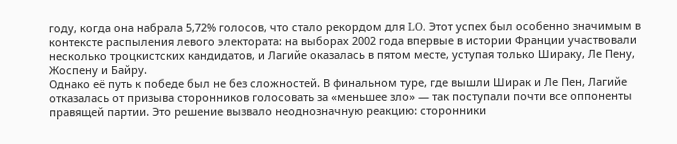году, когда она набрала 5,72% голосов, что стало рекордом для LO. Этот успех был особенно значимым в контексте распыления левого электората: на выборах 2002 года впервые в истории Франции участвовали несколько троцкистских кандидатов, и Лагийе оказалась в пятом месте, уступая только Шираку, Ле Пену, Жоспену и Байру.
Однако её путь к победе был не без сложностей. В финальном туре, где вышли Ширак и Ле Пен, Лагийе отказалась от призыва сторонников голосовать за «меньшее зло» — так поступали почти все оппоненты правящей партии. Это решение вызвало неоднозначную реакцию: сторонники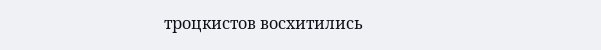троцкистов восхитились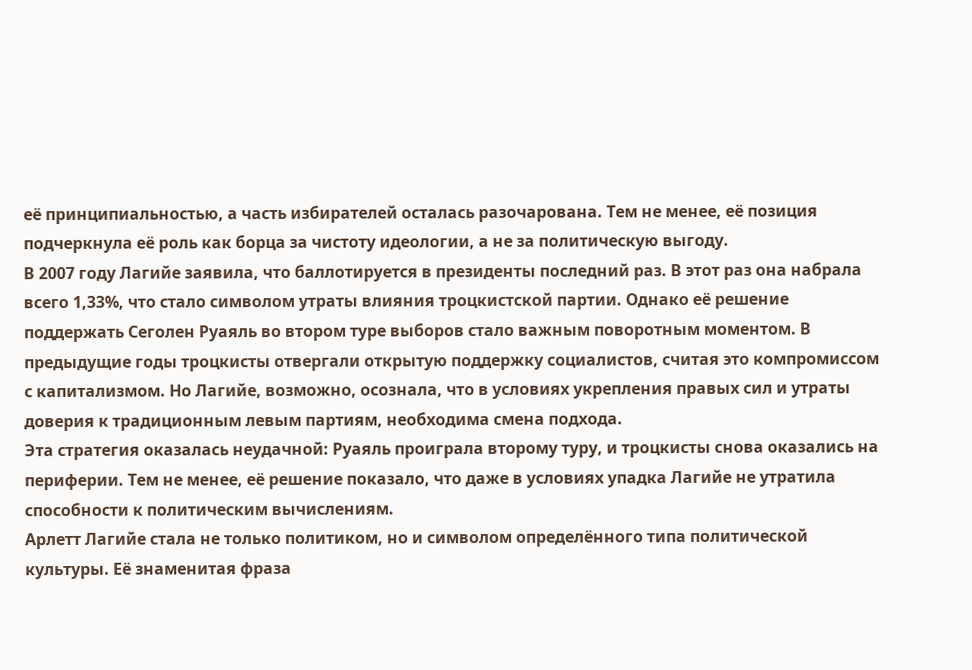её принципиальностью, а часть избирателей осталась разочарована. Тем не менее, её позиция подчеркнула её роль как борца за чистоту идеологии, а не за политическую выгоду.
В 2007 году Лагийе заявила, что баллотируется в президенты последний раз. В этот раз она набрала всего 1,33%, что стало символом утраты влияния троцкистской партии. Однако её решение поддержать Сеголен Руаяль во втором туре выборов стало важным поворотным моментом. В предыдущие годы троцкисты отвергали открытую поддержку социалистов, считая это компромиссом с капитализмом. Но Лагийе, возможно, осознала, что в условиях укрепления правых сил и утраты доверия к традиционным левым партиям, необходима смена подхода.
Эта стратегия оказалась неудачной: Руаяль проиграла второму туру, и троцкисты снова оказались на периферии. Тем не менее, её решение показало, что даже в условиях упадка Лагийе не утратила способности к политическим вычислениям.
Арлетт Лагийе стала не только политиком, но и символом определённого типа политической культуры. Её знаменитая фраза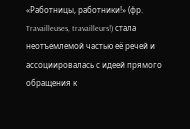«Работницы, работники!» (фр. Travailleuses, travailleurs!) стала неотъемлемой частью её речей и ассоциировалась с идеей прямого обращения к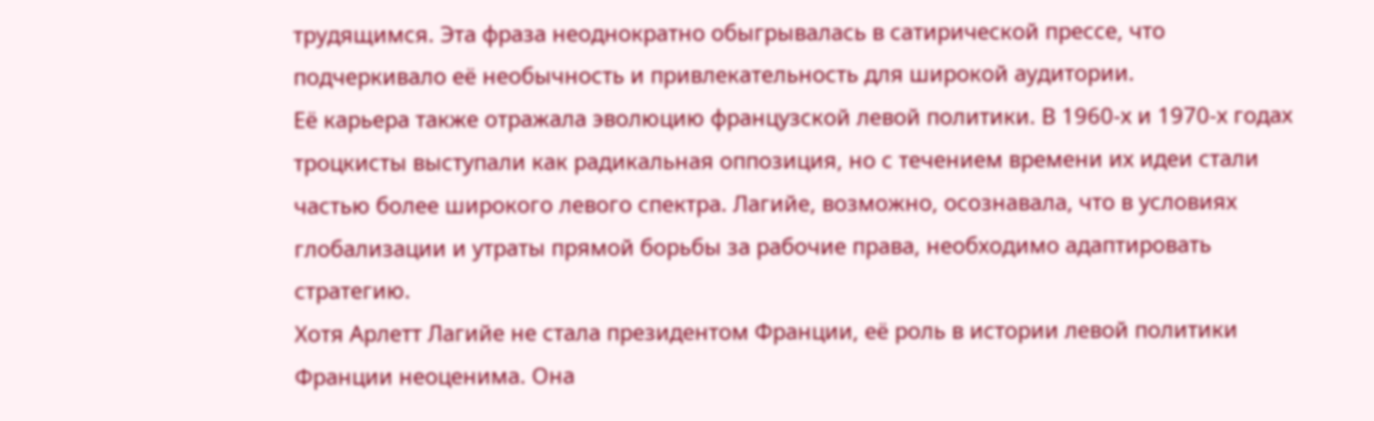трудящимся. Эта фраза неоднократно обыгрывалась в сатирической прессе, что подчеркивало её необычность и привлекательность для широкой аудитории.
Её карьера также отражала эволюцию французской левой политики. В 1960-х и 1970-х годах троцкисты выступали как радикальная оппозиция, но с течением времени их идеи стали частью более широкого левого спектра. Лагийе, возможно, осознавала, что в условиях глобализации и утраты прямой борьбы за рабочие права, необходимо адаптировать стратегию.
Хотя Арлетт Лагийе не стала президентом Франции, её роль в истории левой политики Франции неоценима. Она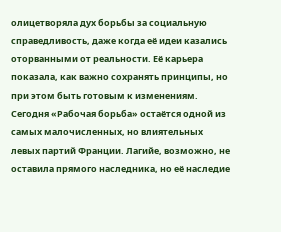олицетворяла дух борьбы за социальную справедливость, даже когда её идеи казались оторванными от реальности. Её карьера показала, как важно сохранять принципы, но при этом быть готовым к изменениям.
Сегодня «Рабочая борьба» остаётся одной из самых малочисленных, но влиятельных левых партий Франции. Лагийе, возможно, не оставила прямого наследника, но её наследие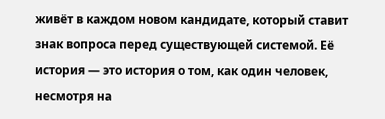живёт в каждом новом кандидате, который ставит знак вопроса перед существующей системой. Её история — это история о том, как один человек, несмотря на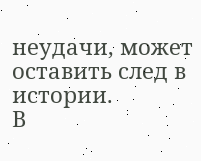неудачи, может оставить след в истории.
В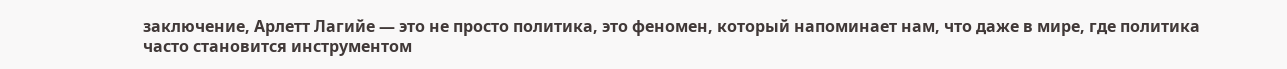заключение, Арлетт Лагийе — это не просто политика, это феномен, который напоминает нам, что даже в мире, где политика часто становится инструментом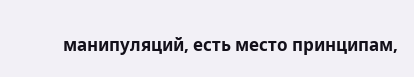манипуляций, есть место принципам,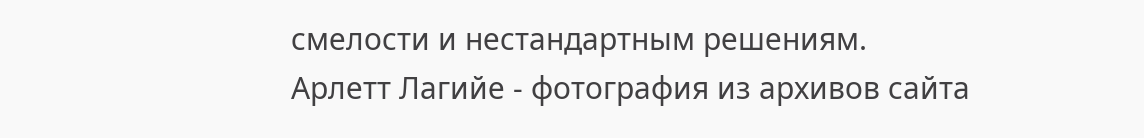смелости и нестандартным решениям.
Арлетт Лагийе - фотография из архивов сайта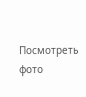Посмотреть фото